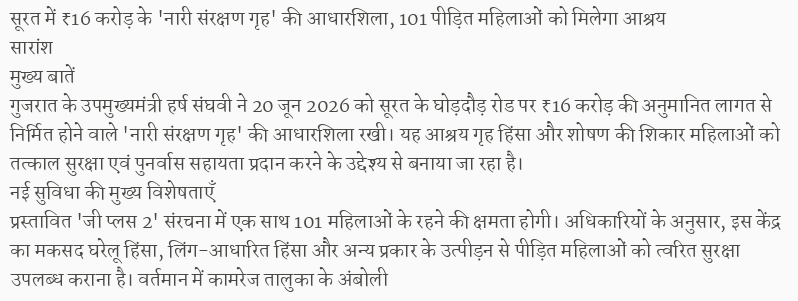सूरत में ₹16 करोड़ के 'नारी संरक्षण गृह' की आधारशिला, 101 पीड़ित महिलाओं को मिलेगा आश्रय
सारांश
मुख्य बातें
गुजरात के उपमुख्यमंत्री हर्ष संघवी ने 20 जून 2026 को सूरत के घोड़दौड़ रोड पर ₹16 करोड़ की अनुमानित लागत से निर्मित होने वाले 'नारी संरक्षण गृह' की आधारशिला रखी। यह आश्रय गृह हिंसा और शोषण की शिकार महिलाओं को तत्काल सुरक्षा एवं पुनर्वास सहायता प्रदान करने के उद्देश्य से बनाया जा रहा है।
नई सुविधा की मुख्य विशेषताएँ
प्रस्तावित 'जी प्लस 2' संरचना में एक साथ 101 महिलाओं के रहने की क्षमता होगी। अधिकारियों के अनुसार, इस केंद्र का मकसद घरेलू हिंसा, लिंग-आधारित हिंसा और अन्य प्रकार के उत्पीड़न से पीड़ित महिलाओं को त्वरित सुरक्षा उपलब्ध कराना है। वर्तमान में कामरेज तालुका के अंबोली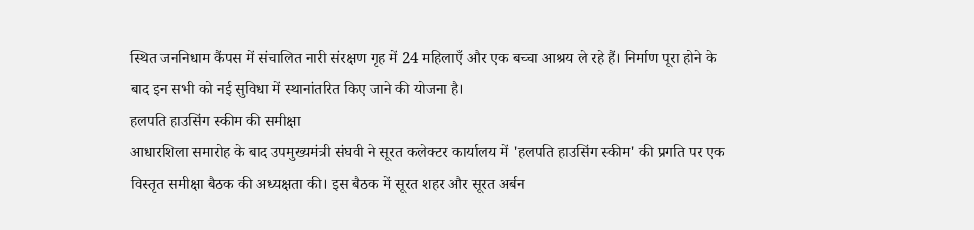स्थित जननिधाम कैंपस में संचालित नारी संरक्षण गृह में 24 महिलाएँ और एक बच्चा आश्रय ले रहे हैं। निर्माण पूरा होने के बाद इन सभी को नई सुविधा में स्थानांतरित किए जाने की योजना है।
हलपति हाउसिंग स्कीम की समीक्षा
आधारशिला समारोह के बाद उपमुख्यमंत्री संघवी ने सूरत कलेक्टर कार्यालय में 'हलपति हाउसिंग स्कीम' की प्रगति पर एक विस्तृत समीक्षा बैठक की अध्यक्षता की। इस बैठक में सूरत शहर और सूरत अर्बन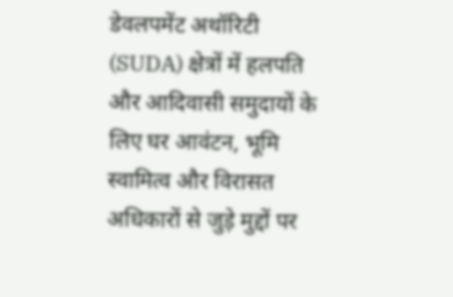डेवलपमेंट अथॉरिटी (SUDA) क्षेत्रों में हलपति और आदिवासी समुदायों के लिए घर आवंटन, भूमि स्वामित्व और विरासत अधिकारों से जुड़े मुद्दों पर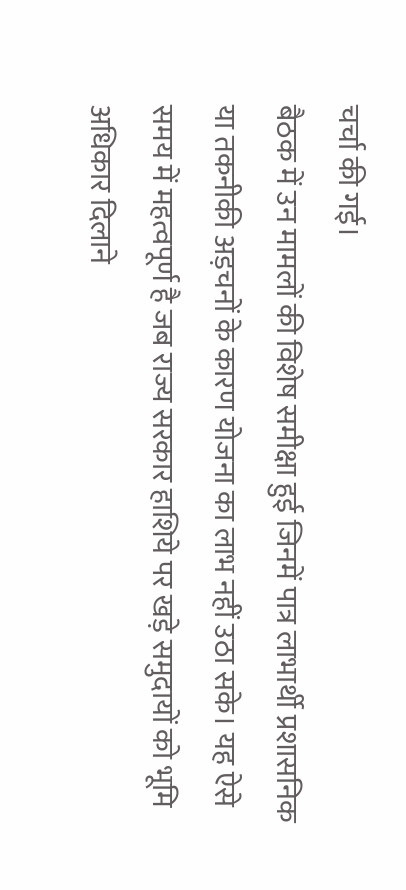चर्चा की गई।
बैठक में उन मामलों की विशेष समीक्षा हुई जिनमें पात्र लाभार्थी प्रशासनिक या तकनीकी अड़चनों के कारण योजना का लाभ नहीं उठा सके। यह ऐसे समय में महत्वपूर्ण है जब राज्य सरकार हाशिये पर खड़े समुदायों को भूमि अधिकार दिलाने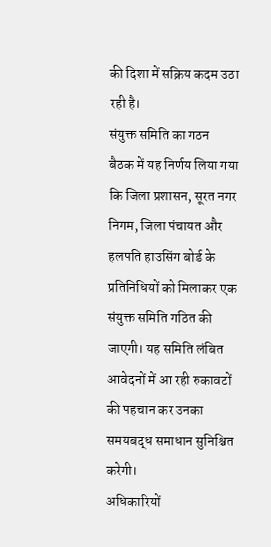की दिशा में सक्रिय कदम उठा रही है।
संयुक्त समिति का गठन
बैठक में यह निर्णय लिया गया कि जिला प्रशासन, सूरत नगर निगम, जिला पंचायत और हलपति हाउसिंग बोर्ड के प्रतिनिधियों को मिलाकर एक संयुक्त समिति गठित की जाएगी। यह समिति लंबित आवेदनों में आ रही रुकावटों की पहचान कर उनका समयबद्ध समाधान सुनिश्चित करेगी।
अधिकारियों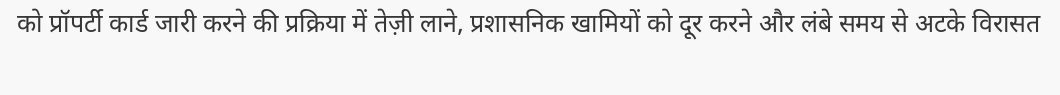को प्रॉपर्टी कार्ड जारी करने की प्रक्रिया में तेज़ी लाने, प्रशासनिक खामियों को दूर करने और लंबे समय से अटके विरासत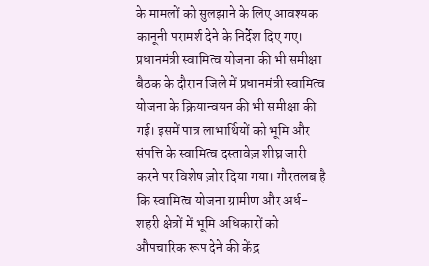के मामलों को सुलझाने के लिए आवश्यक कानूनी परामर्श देने के निर्देश दिए गए।
प्रधानमंत्री स्वामित्व योजना की भी समीक्षा
बैठक के दौरान जिले में प्रधानमंत्री स्वामित्व योजना के क्रियान्वयन की भी समीक्षा की गई। इसमें पात्र लाभार्थियों को भूमि और संपत्ति के स्वामित्व दस्तावेज़ शीघ्र जारी करने पर विशेष ज़ोर दिया गया। गौरतलब है कि स्वामित्व योजना ग्रामीण और अर्ध-शहरी क्षेत्रों में भूमि अधिकारों को औपचारिक रूप देने की केंद्र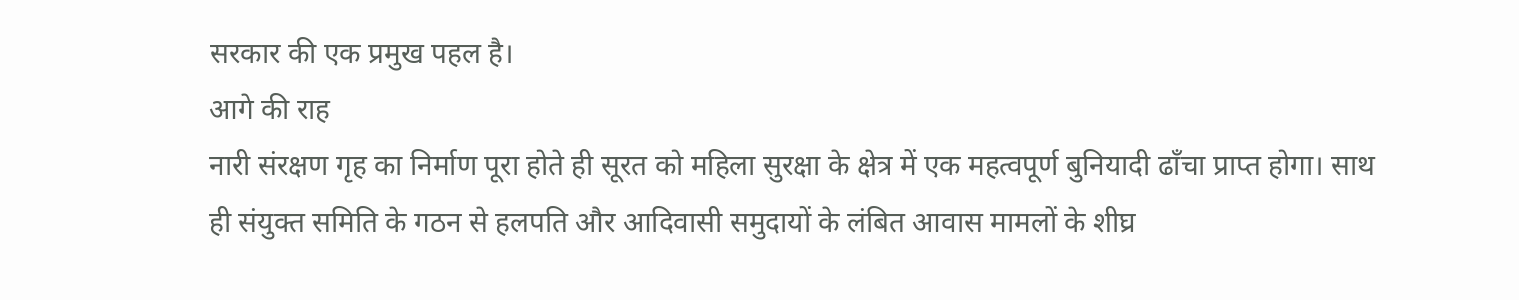सरकार की एक प्रमुख पहल है।
आगे की राह
नारी संरक्षण गृह का निर्माण पूरा होते ही सूरत को महिला सुरक्षा के क्षेत्र में एक महत्वपूर्ण बुनियादी ढाँचा प्राप्त होगा। साथ ही संयुक्त समिति के गठन से हलपति और आदिवासी समुदायों के लंबित आवास मामलों के शीघ्र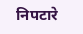निपटारे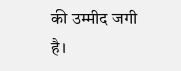की उम्मीद जगी है।